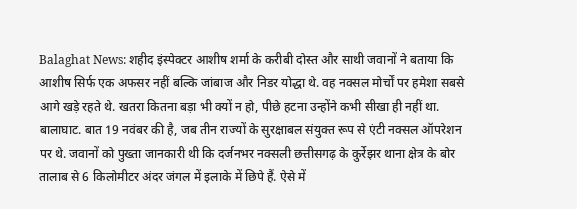Balaghat News: शहीद इंस्पेक्टर आशीष शर्मा के करीबी दोस्त और साथी जवानों ने बताया कि आशीष सिर्फ एक अफसर नहीं बल्कि जांबाज और निडर योद्धा थे. वह नक्सल मोर्चों पर हमेशा सबसे आगे खड़े रहते थे. खतरा कितना बड़ा भी क्यों न हो, पीछे हटना उन्होंने कभी सीखा ही नहीं था.
बालाघाट. बात 19 नवंबर की है, जब तीन राज्यों के सुरक्षाबल संयुक्त रूप से एंटी नक्सल ऑपरेशन पर थे. जवानों को पुख्ता जानकारी थी कि दर्जनभर नक्सली छत्तीसगढ़ के कुर्रेझर थाना क्षेत्र के बोर तालाब से 6 किलोमीटर अंदर जंगल में इलाके में छिपे हैं. ऐसे में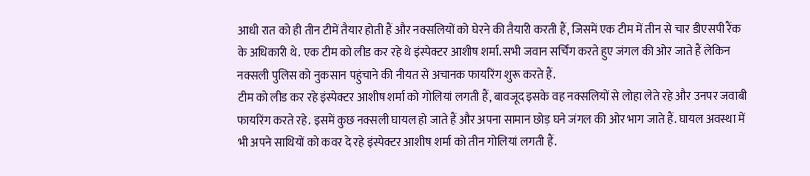आधी रात को ही तीन टीमें तैयार होती हैं और नक्सलियों को घेरने की तैयारी करती हैं, जिसमें एक टीम में तीन से चार डीएसपी रैंक के अधिकारी थे. एक टीम को लीड कर रहे थे इंस्पेक्टर आशीष शर्मा. सभी जवान सर्चिंग करते हुए जंगल की ओर जाते हैं लेकिन नक्सली पुलिस को नुकसान पहुंचाने की नीयत से अचानक फायरिंग शुरू करते हैं.
टीम को लीड कर रहे इंस्पेक्टर आशीष शर्मा को गोलियां लगती हैं, बावजूद इसके वह नक्सलियों से लोहा लेते रहे और उनपर जवाबी फायरिंग करते रहे. इसमें कुछ नक्सली घायल हो जाते हैं और अपना सामान छोड़ घने जंगल की ओर भाग जाते हैं. घायल अवस्था में भी अपने साथियों को कवर दे रहे इंस्पेक्टर आशीष शर्मा को तीन गोलियां लगती हैं.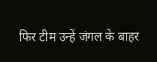फिर टीम उन्हें जंगल के बाहर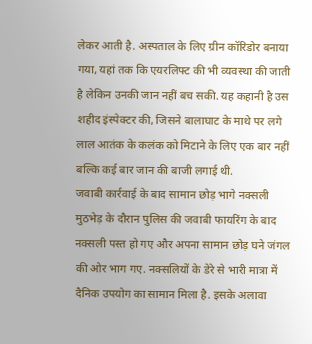लेकर आती है. अस्पताल के लिए ग्रीन कॉरिडोर बनाया गया, यहां तक कि एयरलिफ्ट की भी व्यवस्था की जाती है लेकिन उनकी जान नहीं बच सकी. यह कहानी है उस शहीद इंस्पेक्टर की, जिसने बालाघाट के माथे पर लगे लाल आतंक के कलंक को मिटाने के लिए एक बार नहीं बल्कि कई बार जान की बाजी लगाई थी.
जवाबी कार्रवाई के बाद सामान छोड़ भागे नक्सली
मुठभेड़ के दौरान पुलिस की जवाबी फायरिंग के बाद नक्सली पस्त हो गए और अपना सामान छोड़ घने जंगल की ओर भाग गए. नक्सलियों के डेरे से भारी मात्रा में दैनिक उपयोग का सामान मिला है. इसके अलावा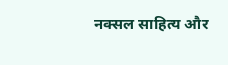नक्सल साहित्य और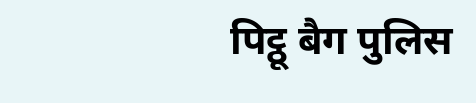पिट्ठू बैग पुलिस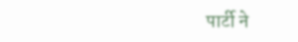पार्टी ने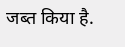जब्त किया है.